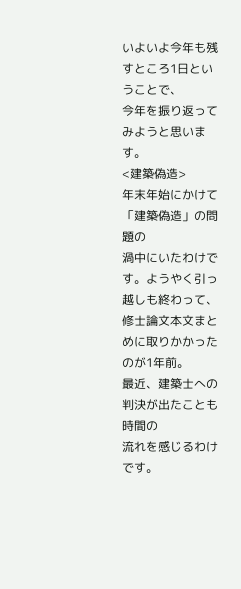いよいよ今年も残すところ1日ということで、
今年を振り返ってみようと思います。
<建築偽造>
年末年始にかけて「建築偽造」の問題の
渦中にいたわけです。ようやく引っ越しも終わって、
修士論文本文まとめに取りかかったのが1年前。
最近、建築士への判決が出たことも時間の
流れを感じるわけです。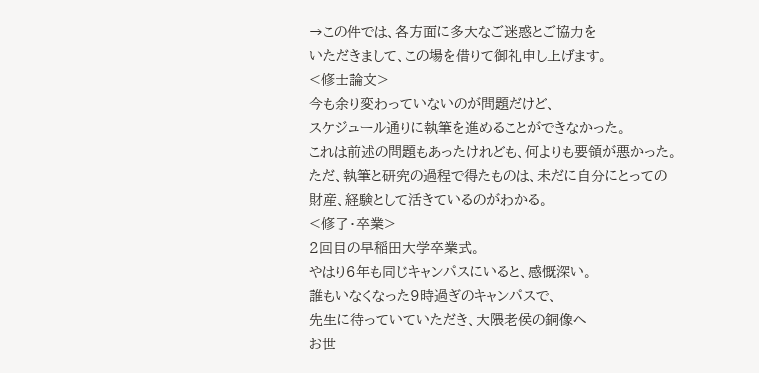→この件では、各方面に多大なご迷惑とご協力を
いただきまして、この場を借りて御礼申し上げます。
<修士論文>
今も余り変わっていないのが問題だけど、
スケジュール通りに執筆を進めることができなかった。
これは前述の問題もあったけれども、何よりも要領が悪かった。
ただ、執筆と研究の過程で得たものは、未だに自分にとっての
財産、経験として活きているのがわかる。
<修了・卒業>
2回目の早稲田大学卒業式。
やはり6年も同じキャンパスにいると、感慨深い。
誰もいなくなった9時過ぎのキャンパスで、
先生に待っていていただき、大隈老侯の銅像へ
お世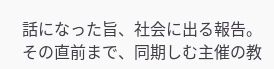話になった旨、社会に出る報告。
その直前まで、同期しむ主催の教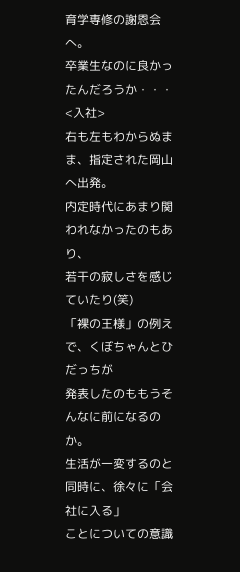育学専修の謝恩会へ。
卒業生なのに良かったんだろうか・・・
<入社>
右も左もわからぬまま、指定された岡山へ出発。
内定時代にあまり関われなかったのもあり、
若干の寂しさを感じていたり(笑)
「裸の王様」の例えで、くぼちゃんとひだっちが
発表したのももうそんなに前になるのか。
生活が一変するのと同時に、徐々に「会社に入る」
ことについての意識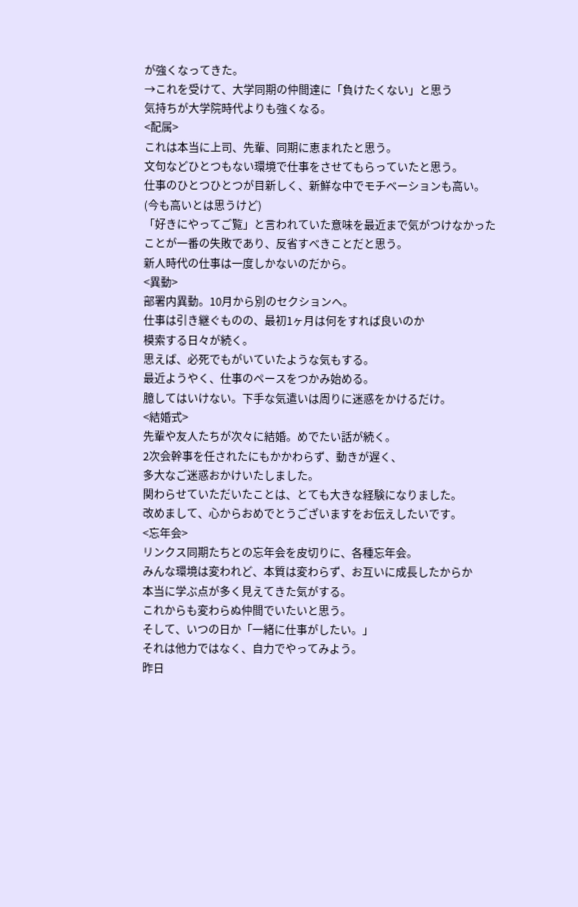が強くなってきた。
→これを受けて、大学同期の仲間達に「負けたくない」と思う
気持ちが大学院時代よりも強くなる。
<配属>
これは本当に上司、先輩、同期に恵まれたと思う。
文句などひとつもない環境で仕事をさせてもらっていたと思う。
仕事のひとつひとつが目新しく、新鮮な中でモチベーションも高い。
(今も高いとは思うけど)
「好きにやってご覧」と言われていた意味を最近まで気がつけなかった
ことが一番の失敗であり、反省すべきことだと思う。
新人時代の仕事は一度しかないのだから。
<異動>
部署内異動。10月から別のセクションへ。
仕事は引き継ぐものの、最初1ヶ月は何をすれば良いのか
模索する日々が続く。
思えば、必死でもがいていたような気もする。
最近ようやく、仕事のペースをつかみ始める。
臆してはいけない。下手な気遣いは周りに迷惑をかけるだけ。
<結婚式>
先輩や友人たちが次々に結婚。めでたい話が続く。
2次会幹事を任されたにもかかわらず、動きが遅く、
多大なご迷惑おかけいたしました。
関わらせていただいたことは、とても大きな経験になりました。
改めまして、心からおめでとうございますをお伝えしたいです。
<忘年会>
リンクス同期たちとの忘年会を皮切りに、各種忘年会。
みんな環境は変われど、本質は変わらず、お互いに成長したからか
本当に学ぶ点が多く見えてきた気がする。
これからも変わらぬ仲間でいたいと思う。
そして、いつの日か「一緒に仕事がしたい。」
それは他力ではなく、自力でやってみよう。
昨日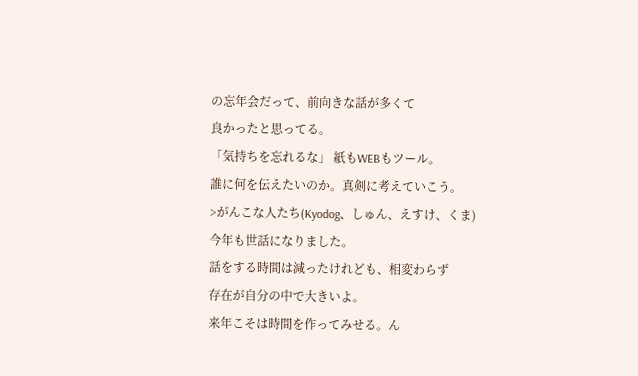の忘年会だって、前向きな話が多くて
良かったと思ってる。
「気持ちを忘れるな」 紙もWEBもツール。
誰に何を伝えたいのか。真剣に考えていこう。
>がんこな人たち(Kyodog、しゅん、えすけ、くま)
今年も世話になりました。
話をする時間は減ったけれども、相変わらず
存在が自分の中で大きいよ。
来年こそは時間を作ってみせる。ん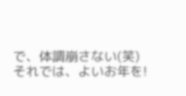で、体調崩さない(笑)
それでは、よいお年を!